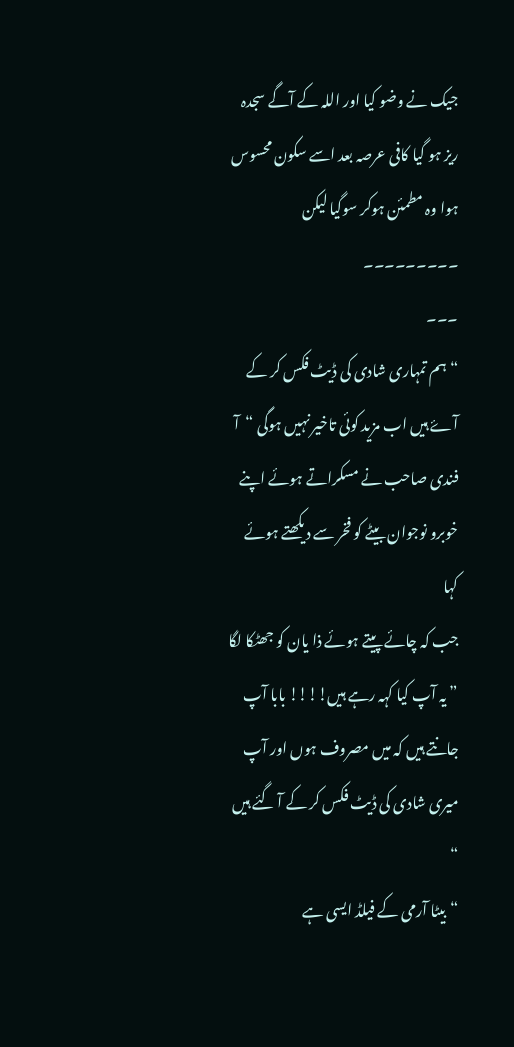جیک نے وضو کیا اور اللہ کے آگے سجدہ ریز ہو گیا کافی عرصہ بعد اسے سکون محسوس ہوا وہ مطمئن ہوکر سوگیا لیکن ۔۔۔۔۔۔۔۔۔
۔۔۔
“ہم تمہاری شادی کی ڈیٹ فکس کر کے آۓ ہیں اب مزید کوئی تاخیر نہیں ہوگی “آ فندی صاحب نے مسکراتے ہوئے اپنے خوبرو نوجوان بیٹے کو فخر سے دیکھتے ہوئے کہا
جب کہ چائے پیتے ہوئے ذا يان کو جھٹکا لگا ” یہ آپ کیا کہہ رہے ہیں!!!! بابا آپ جانتے ہیں کہ میں مصروف ہوں اور آپ میری شادی کی ڈیٹ فکس کر کے آ گئے ہیں “
“بیٹا آرمی کے فیلڈ ایسی ہے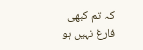کہ تم کبھی فارغ نہیں ہو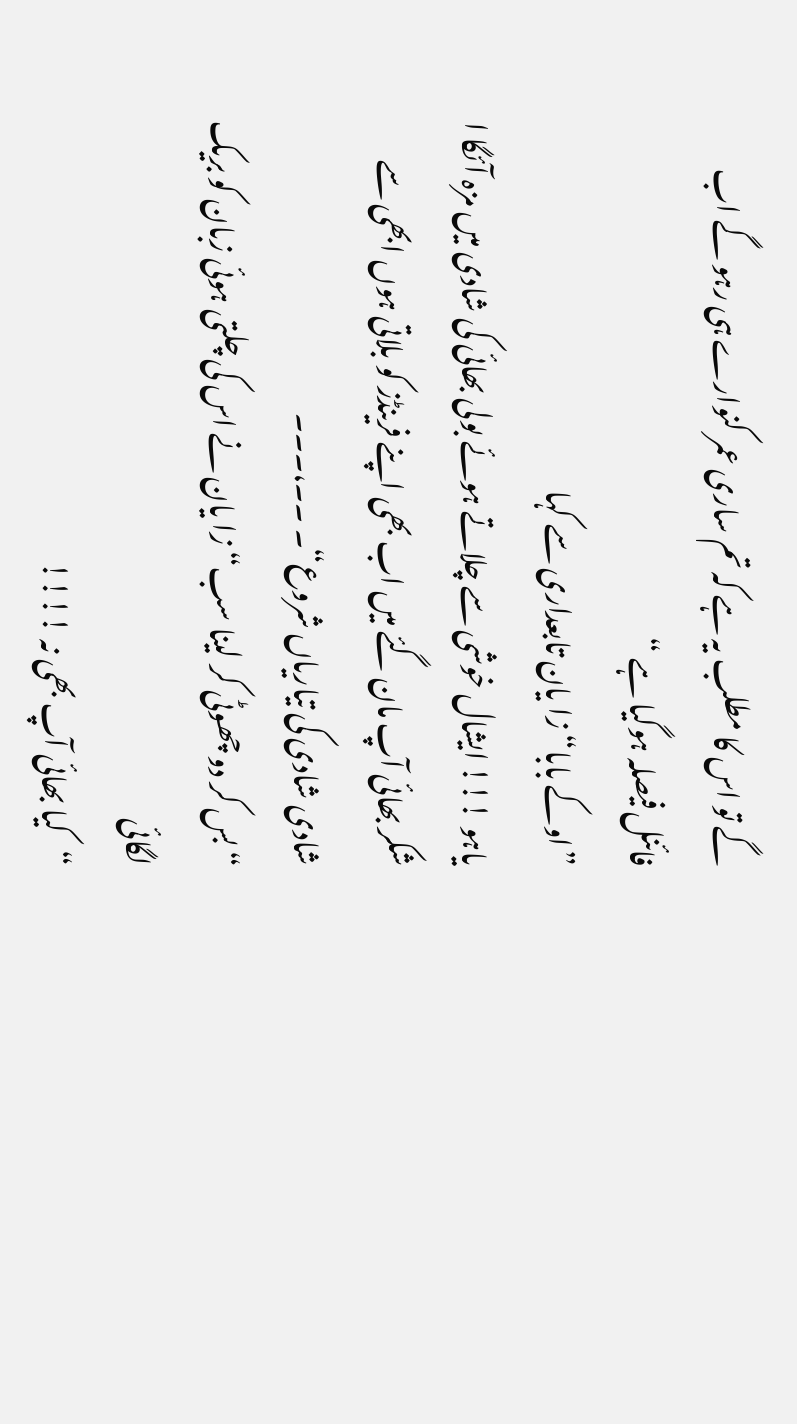گے تو اس کا مطلب یہ ہے کہ تم ساری عمر کنوارے ہی رہو گے اب فائنل فیصلہ ہوگیا ہے “
”اوکے بابا“ زا یان تابعداری سے کہا
یاہو !!! ایشال خوشی سے چلاتے ہوئے بولی بھائی کی شادی میں مزہ آئگا ا شکر بھائی آپ مان گئے میں اب بھی اپنے فرینڈز کو بلاتی ہوں ابھی سے شادی شادی کی تیاریاں شروع“۔ ۔۔،۔۔۔
“بس کر دو چھوٹی کر لینا سب“ زا یان نے اس کی چلتی ہوئی زبان کو بریک لگائی
“کیا بھائی آپ بھی نہ !!!!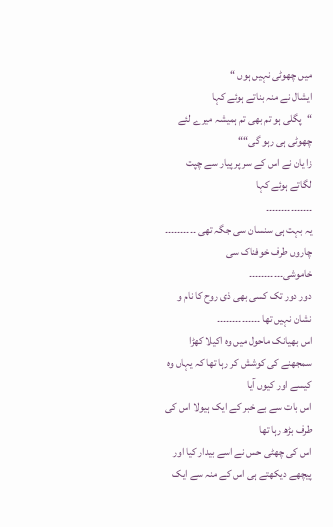میں چھوٹی نہیں ہوں “
ایشال نے منہ بناتے ہوئے کہا
“پگلی ہو تم بھی تم ہمیشہ میرے لئے چھوٹی ہی رہو گی““
زا يان نے اس کے سر پر پیار سے چپت لگاتے ہوئے کہا
۔۔۔۔۔۔۔۔۔۔۔۔۔۔۔
یہ بہت ہی سنسان سی جگہ تھی ۔۔۔۔۔۔۔۔۔۔
چاروں طرف خوفناک سی خاموشی۔۔۔۔۔۔۔۔۔۔۔
دور دور تک کسی بھی ذی روح کا نام و نشان نہیں تھا ۔۔۔۔۔۔۔۔۔۔۔۔۔۔
اس بھیانک ماحول میں وہ اکیلا کھڑا سمجھنے کی کوشش کر رہا تھا کہ یہاں وہ کیسے اور کیوں آیا
اس بات سے بے خبر کے ایک ہیولا اس کی طرف بڑھ رہا تھا
اس کی چھٹی حس نے اسے بیدار کیا اور پیچھے دیکھتے ہی اس کے منہ سے ایک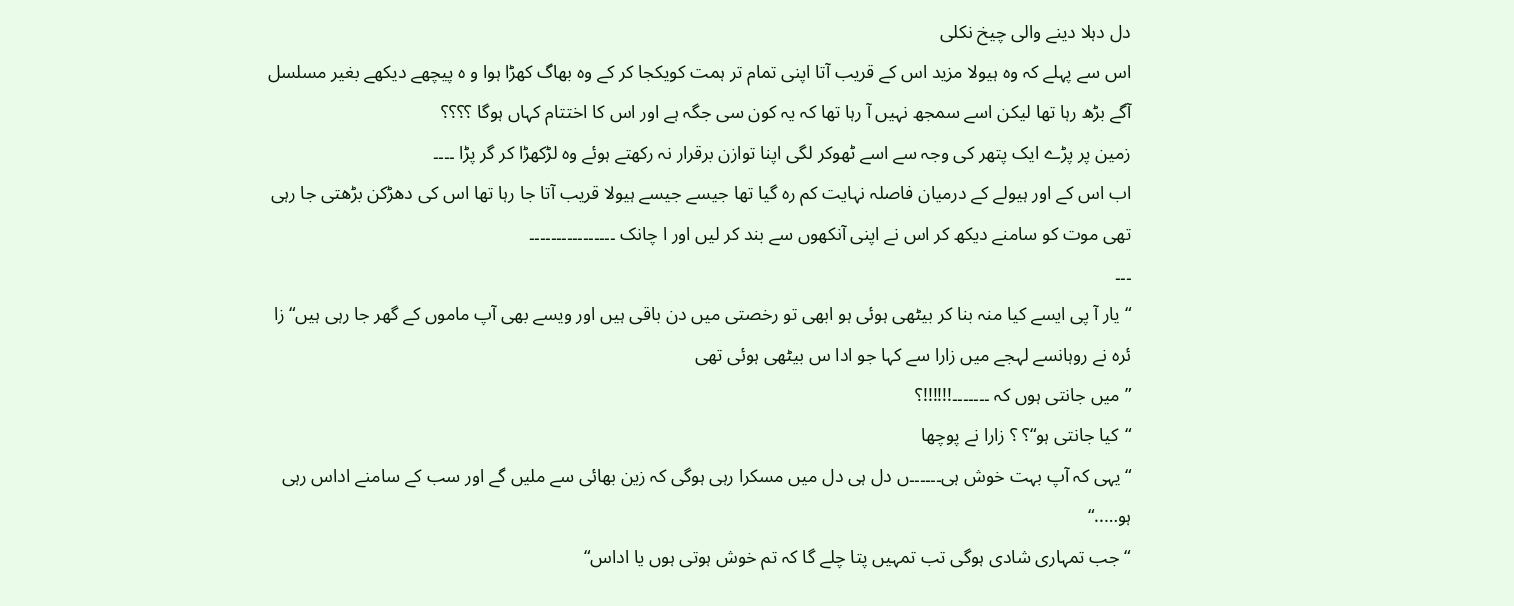دل دہلا دینے والی چیخ نکلی
اس سے پہلے کہ وہ ہیولا مزید اس کے قریب آتا اپنی تمام تر ہمت کویکجا کر کے وہ بھاگ کھڑا ہوا و ہ پیچھے دیکھے بغیر مسلسل آگے بڑھ رہا تھا لیکن اسے سمجھ نہیں آ رہا تھا کہ یہ کون سی جگہ ہے اور اس کا اختتام کہاں ہوگا ؟؟؟؟
زمین پر پڑے ایک پتھر کی وجہ سے اسے ٹھوکر لگی اپنا توازن برقرار نہ رکھتے ہوئے وہ لڑکھڑا کر گر پڑا ۔۔۔۔
اب اس کے اور ہیولے کے درمیان فاصلہ نہایت کم رہ گیا تھا جیسے جیسے ہیولا قریب آتا جا رہا تھا اس کی دھڑکن بڑھتی جا رہی تھی موت کو سامنے دیکھ کر اس نے اپنی آنکھوں سے بند کر لیں اور ا چانک ۔۔۔۔۔۔۔۔۔۔۔۔۔۔۔۔
۔۔۔
“یار آ پی ایسے کیا منہ بنا کر بیٹھی ہوئی ہو ابھی تو رخصتی میں دن باقی ہیں اور ویسے بھی آپ ماموں کے گھر جا رہی ہیں“ زا ئرہ نے روہانسے لہجے میں زارا سے کہا جو ادا س بیٹھی ہوئی تھی
” میں جانتی ہوں کہ ۔۔۔۔۔۔۔!!!!!!؟
“کیا جانتی ہو“؟ ؟ زارا نے پوچھا
“یہی کہ آپ بہت خوش ہی۔۔۔۔۔۔ں دل ہی دل میں مسکرا رہی ہوگی کہ زین بھائی سے ملیں گے اور سب کے سامنے اداس رہی ہو…..“
“جب تمہاری شادی ہوگی تب تمہیں پتا چلے گا کہ تم خوش ہوتی ہوں یا اداس“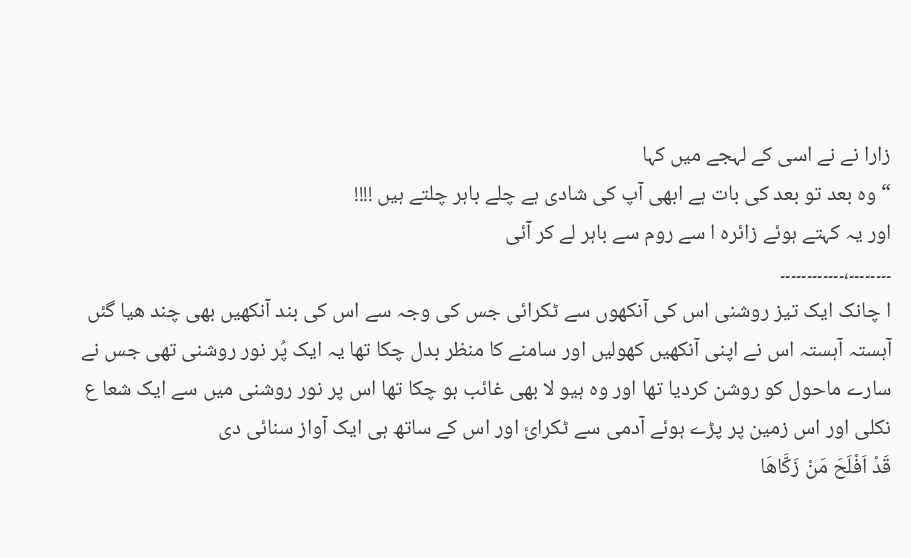زارا نے نے اسی کے لہجے میں کہا
“وہ بعد تو بعد کی بات ہے ابھی آپ کی شادی ہے چلے باہر چلتے ہیں !!!!
اور یہ کہتے ہوئے زائرہ ا سے روم سے باہر لے کر آئی
۔۔۔۔۔۔۔۔،۔۔۔۔۔۔۔۔۔۔۔۔
ا چانک ایک تیز روشنی اس کی آنکھوں سے ٹکرائی جس کی وجہ سے اس کی بند آنکھیں بھی چند ھیا گئں
آہستہ آہستہ اس نے اپنی آنکھیں کھولیں اور سامنے کا منظر بدل چکا تھا یہ ایک پُر نور روشنی تھی جس نے سارے ماحول کو روشن کردیا تھا اور وہ ہیو لا بھی غائب ہو چکا تھا اس پر نور روشنی میں سے ایک شعا ع نکلی اور اس زمین پر پڑے ہوئے آدمی سے ٹکرائ اور اس کے ساتھ ہی ایک آواز سنائی دی
قَدْ اَفْلَحَ مَنْ زَكَّاهَا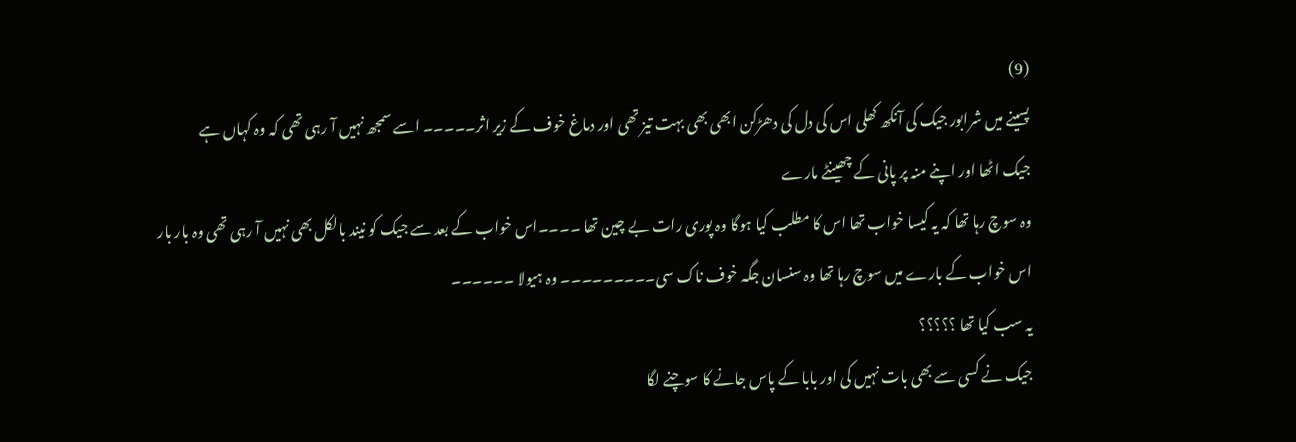(9)
پسینے میں شرابور جیک کی آنکھ کھلی اس کی دل کی دھڑکن ابھی بھی بہت تیز تھی اور دماغ خوف کے زیر اثر۔۔۔۔۔ اسے سمجھ نہیں آ رہی تھی کہ وہ کہاں ہے
جیک اٹھا اور اپنے منہ پر پانی کے چھینٹے مارے
وہ سوچ رہا تھا کہ یہ کیسا خواب تھا اس کا مطلب کیا ہوگا وہ پوری رات بے چین تھا ۔۔۔۔اس خواب کے بعد سے جیک کو نیند بالکل بھی نہیں آ رہی تھی وہ بار بار اس خواب کے بارے میں سوچ رہا تھا وہ سنسان جگہ خوف ناک سی۔۔۔۔۔۔۔۔۔ وہ ہیولا ۔۔۔۔۔۔
یہ سب کیا تھا ؟؟؟؟؟
جیک نے کسی سے بھی بات نہیں کی اور بابا کے پاس جانے کا سوچنے لگا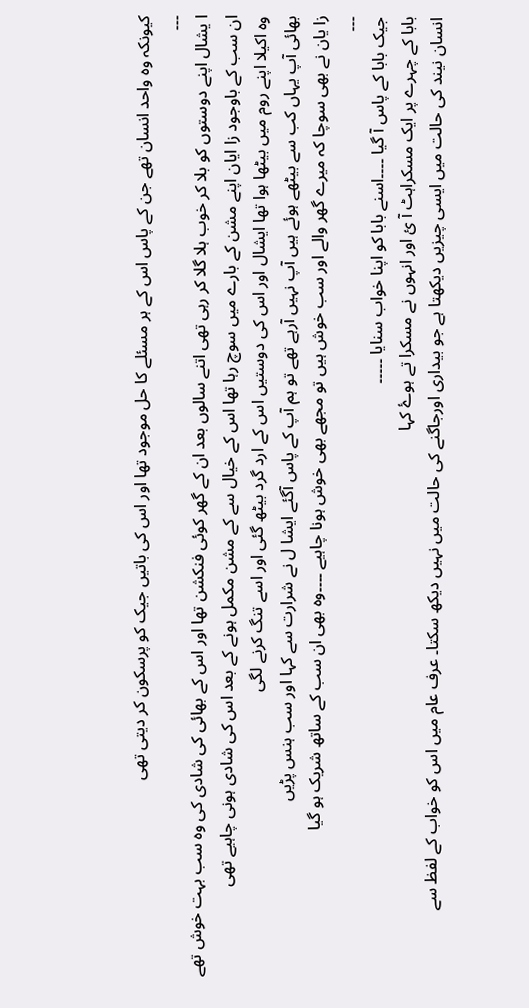کیونکہ وہ واحد انسان تھے جن کے پاس اس کے ہر مسئلے کا حل موجود تھا اور اس کی باتیں جیک کو پرسکون کر دیتی تھی
۔۔۔
ا یشال اپنے دوستوں کو بلا کر خوب ہلا گلا کر رہی تھی اتنے سالوں بعد ان کے گھر کوئی فنکشن تھا اور اس کے بھائی کی شادی کی وہ سب بہت خوش تھے ان سب کے باوجود زا ایان اپنے مشن کے بارے میں سوچ رہا تھا اس کے خیال سے کے مشن مکمل ہونے کے بعد اس کی شادی ہونی چاہیے تھی
وہ اکیلا اپنے روم میں بیٹھا ہوا تھا ایشال اور اس کی دوستیں اس کے ارد گرد بیٹھ گئی اور اسے تنگ کرنے لگی
بھائی آپ یہاں کب سے بیٹھے ہوئے ہیں آپ نہیں آرہے تھے تو ہم آپ کے پاس آگئے ایشا ل نے شرارت سے کہا اور سب ہنس پڑیں
زا يان نے بھی سوچا کہ میرے گھر والے اور سب خوش ہیں تو مجھے بھی خوش ہونا چاہیے ۔۔۔۔وہ بھی ان سب کے ساتھ شریک ہو گیا
۔۔۔
جیک بابا کے پاس آ گیا ۔۔۔۔اسنے بابا کو اپنا خواب سنایا ۔۔۔۔۔
بابا کے چہرے پر ایک مسکراہٹ آ ئ اور انہوں نے مسکرا تے ہوۓ کہا
انسان نیند کی حالت میں ایسی چیزیں دیکھتا ہے جو بیداری اورجاگنے کی حالت میں نہیں دیکھ سکتا۔ عرف عام میں اس کو خواب کے لفظ سے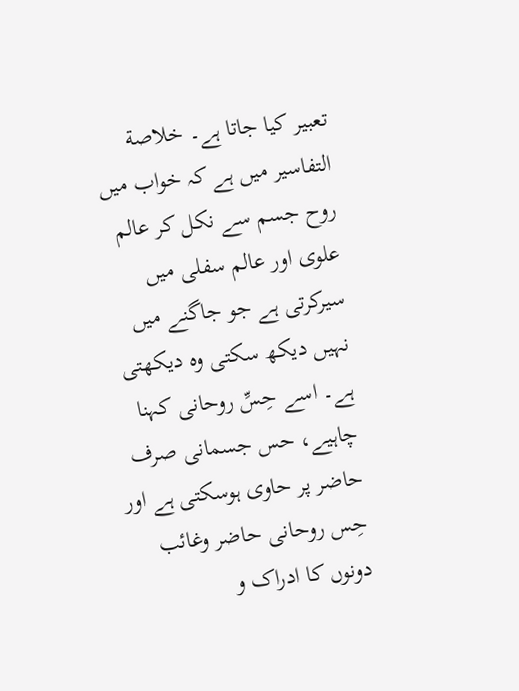تعبیر کیا جاتا ہے۔ خلاصة التفاسیر میں ہے کہ خواب میں روح جسم سے نکل کر عالم علوی اور عالم سفلی میں سیرکرتی ہے جو جاگنے میں نہیں دیکھ سکتی وہ دیکھتی ہے۔ اسے حِسِّ روحانی کہنا چاہیے، حس جسمانی صرف حاضر پر حاوی ہوسکتی ہے اور حِس روحانی حاضر وغائب دونوں کا ادراک و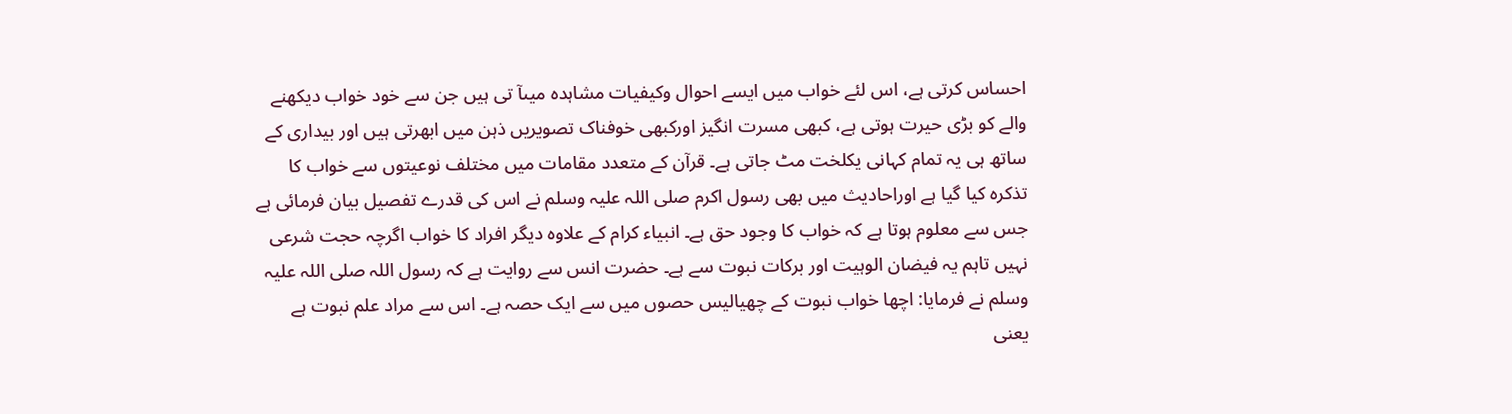احساس کرتی ہے، اس لئے خواب میں ایسے احوال وکیفیات مشاہدہ میںآ تی ہیں جن سے خود خواب دیکھنے والے کو بڑی حیرت ہوتی ہے، کبھی مسرت انگیز اورکبھی خوفناک تصویریں ذہن میں ابھرتی ہیں اور بیداری کے ساتھ ہی یہ تمام کہانی یکلخت مٹ جاتی ہے۔ قرآن کے متعدد مقامات میں مختلف نوعیتوں سے خواب کا تذکرہ کیا گیا ہے اوراحادیث میں بھی رسول اکرم صلی اللہ علیہ وسلم نے اس کی قدرے تفصیل بیان فرمائی ہے جس سے معلوم ہوتا ہے کہ خواب کا وجود حق ہے۔ انبیاء کرام کے علاوہ دیگر افراد کا خواب اگرچہ حجت شرعی نہیں تاہم یہ فیضان الوہیت اور برکات نبوت سے ہے۔ حضرت انس سے روایت ہے کہ رسول اللہ صلی اللہ علیہ وسلم نے فرمایا: اچھا خواب نبوت کے چھیالیس حصوں میں سے ایک حصہ ہے۔ اس سے مراد علم نبوت ہے یعنی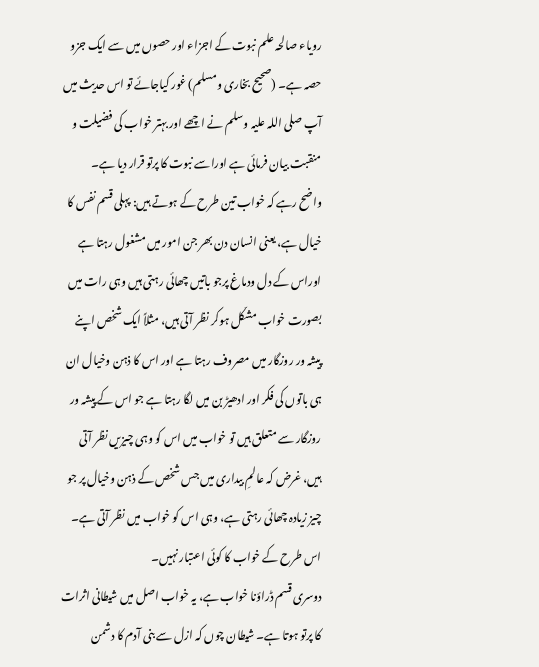رویاء صالحہ علم نبوت کے اجزاء اور حصوں میں سے ایک جزو حصہ ہے۔ (صحیح بخاری ومسلم) غور کیاجائے تو اس حدیث میں آپ صلی اللہ علیہ وسلم نے اچھے اور بہتر خواب کی فضیلت و منقبت بیان فرمائی ہے اوراسے نبوت کا پرتو قرار دیا ہے۔
واضح رہے کہ خواب تین طرح کے ہوتے ہیں: پہلی قسم نفس کا خیال ہے، یعنی انسان دن بھر جن امور میں مشغول رہتا ہے اوراس کے دل ودماغ پرجو باتیں چھائی رہتی ہیں وہی رات میں بصورت خواب مشکّل ہوکر نظر آتی ہیں، مثلاً ایک شخص اپنے پیشہ ور روزگار میں مصروف رہتا ہے اور اس کا ذہن وخیال ان ہی باتوں کی فکر اور ادھیڑ بن میں لگا رہتا ہے جو اس کے پیشہ ور روزگار سے متعلق ہیں تو خواب میں اس کو وہی چیزیں نظر آتی ہیں، غرض کہ عالمِ بیداری میں جس شخص کے ذہن وخیال پر جو چیز زیادہ چھائی رہتی ہے، وہی اس کو خواب میں نظر آتی ہے۔ اس طرح کے خواب کا کوئی اعتبار نہیں۔
دوسری قسم ڈراؤنا خواب ہے، یہ خواب اصل میں شیطانی اثرات کا پرتو ہوتا ہے۔ شیطان چوں کہ ازل سے بنی آدم کا دشمن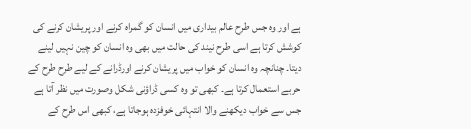ہے اور وہ جس طرح عالم بیداری میں انسان کو گمراہ کرنے اور پریشان کرنے کی کوشش کرتا ہے اسی طرح نیند کی حالت میں بھی وہ انسان کو چین نہیں لینے دیتا۔ چنانچہ وہ انسان کو خواب میں پریشان کرنے اورڈرانے کے لیے طرح طرح کے حربے استعمال کرتا ہے۔ کبھی تو وہ کسی ڈراؤنی شکل وصورت میں نظر آتا ہے جس سے خواب دیکھنے والا انتہائی خوفزدہ ہوجاتا ہے، کبھی اس طرح کے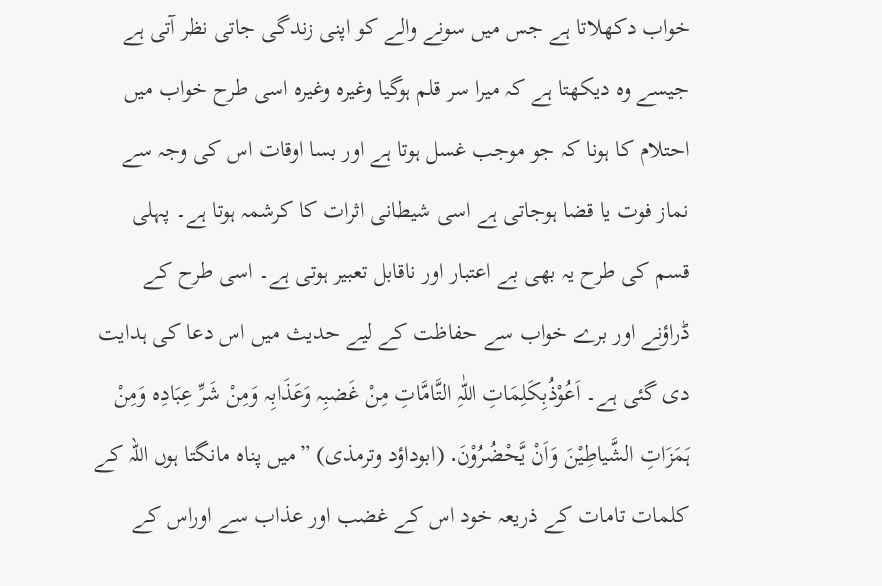خواب دکھلاتا ہے جس میں سونے والے کو اپنی زندگی جاتی نظر آتی ہے جیسے وہ دیکھتا ہے کہ میرا سر قلم ہوگیا وغیرہ وغیرہ اسی طرح خواب میں احتلام کا ہونا کہ جو موجب غسل ہوتا ہے اور بسا اوقات اس کی وجہ سے نماز فوت یا قضا ہوجاتی ہے اسی شیطانی اثرات کا کرشمہ ہوتا ہے۔ پہلی قسم کی طرح یہ بھی بے اعتبار اور ناقابل تعبیر ہوتی ہے۔ اسی طرح کے ڈراؤنے اور برے خواب سے حفاظت کے لیے حدیث میں اس دعا کی ہدایت دی گئی ہے۔ اَعُوْذُبِکَلِمَاتِ اللّٰہِ التَّامَّاتِ مِنْ غَضبِہ وَعَذَابِہ وَمِنْ شَرِّ عِبَادِہ وَمِنْ ہَمَزَاتِ الشَّیاطِیْنَ وَاَنْ یَّحْضُرُوْنَ․ (ابوداؤد وترمذی) ”میں پناہ مانگتا ہوں اللہ کے کلمات تامات کے ذریعہ خود اس کے غضب اور عذاب سے اوراس کے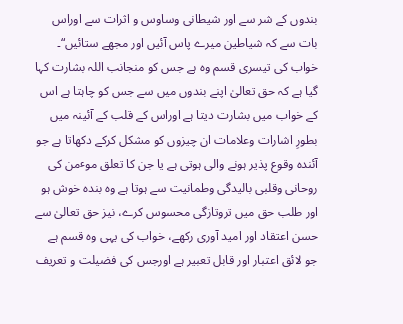بندوں کے شر سے اور شیطانی وساوس و اثرات سے اوراس بات سے کہ شیاطین میرے پاس آئیں اور مجھے ستائیں“۔
خواب کی تیسری قسم وہ ہے جس کو منجانب اللہ بشارت کہا گیا ہے کہ حق تعالیٰ اپنے بندوں میں سے جس کو چاہتا ہے اس کے خواب میں بشارت دیتا ہے اوراس کے قلب کے آئینہ میں بطورِ اشارات وعلامات ان چیزوں کو مشکل کرکے دکھاتا ہے جو آئندہ وقوع پذیر ہونے والی ہوتی ہے یا جن کا تعلق موٴمن کی روحانی وقلبی بالیدگی وطمانیت سے ہوتا ہے وہ بندہ خوش ہو اور طلب حق میں تروتازگی محسوس کرے، نیز حق تعالیٰ سے حسن اعتقاد اور امید آوری رکھے، خواب کی یہی وہ قسم ہے جو لائق اعتبار اور قابل تعبیر ہے اورجس کی فضیلت و تعریف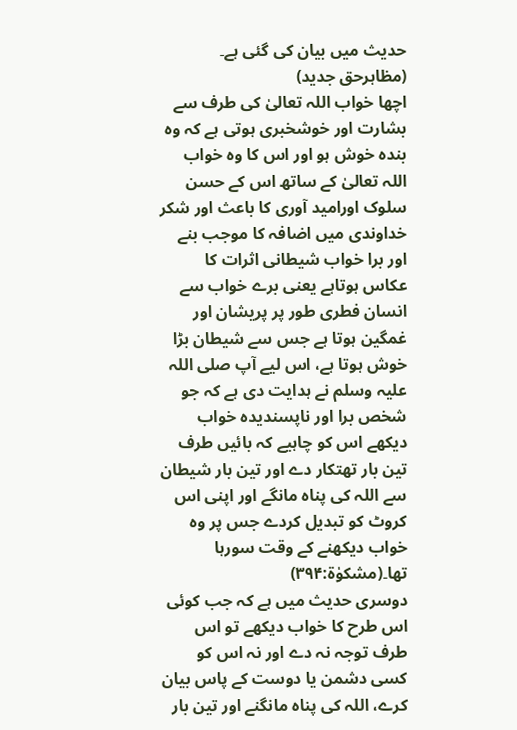حدیث میں بیان کی گئی ہے۔ (مظاہرحق جدید)
اچھا خواب اللہ تعالیٰ کی طرف سے بشارت اور خوشخبری ہوتی ہے کہ وہ بندہ خوش ہو اور اس کا وہ خواب اللہ تعالیٰ کے ساتھ اس کے حسن سلوک اورامید آوری کا باعث اور شکر خداوندی میں اضافہ کا موجب بنے اور برا خواب شیطانی اثرات کا عکاس ہوتاہے یعنی برے خواب سے انسان فطری طور پر پریشان اور غمگین ہوتا ہے جس سے شیطان بڑا خوش ہوتا ہے، اس لیے آپ صلی اللہ علیہ وسلم نے ہدایت دی ہے کہ جو شخص برا اور ناپسندیدہ خواب دیکھے اس کو چاہیے کہ بائیں طرف تین بار تھتکار دے اور تین بار شیطان سے اللہ کی پناہ مانگے اور اپنی اس کروٹ کو تبدیل کردے جس پر وہ خواب دیکھنے کے وقت سورہا تھا۔(مشکوٰة:۳۹۴)
دوسری حدیث میں ہے کہ جب کوئی اس طرح کا خواب دیکھے تو اس طرف توجہ نہ دے اور نہ اس کو کسی دشمن یا دوست کے پاس بیان کرے، اللہ کی پناہ مانگنے اور تین بار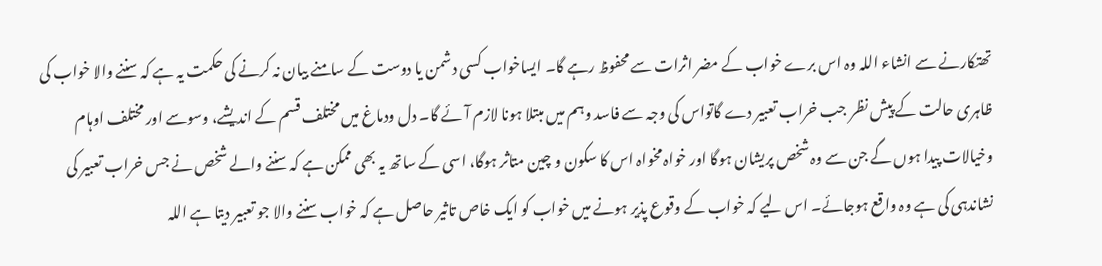تھتکارنے سے انشاء اللہ وہ اس برے خواب کے مضر اثرات سے محفوظ رہے گا۔ ایساخواب کسی دشمن یا دوست کے سامنے بیان نہ کرنے کی حکمت یہ ہے کہ سننے والا خواب کی ظاہری حالت کے پیش نظر جب خراب تعبیر دے گاتواس کی وجہ سے فاسد وہم میں مبتلا ہونا لازم آئے گا۔ دل ودماغ میں مختلف قسم کے اندیشے، وسوسے اور مختلف اوہام وخیالات پیدا ہوں گے جن سے وہ شخص پریشان ہوگا اور خواہ مخواہ اس کا سکون و چین متاثر ہوگا، اسی کے ساتھ یہ بھی ممکن ہے کہ سننے والے شخص نے جس خراب تعبیر کی نشاندہی کی ہے وہ واقع ہوجائے۔ اس لیے کہ خواب کے وقوع پذیر ہونے میں خواب کو ایک خاص تاثیر حاصل ہے کہ خواب سننے والا جو تعبیر دیتا ہے اللہ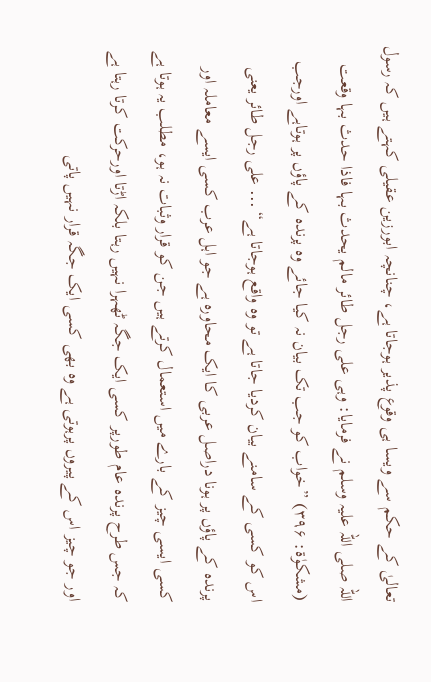تعالیٰ کے حکم سے ویسا ہی وقوع پذیر ہوجاتا ہے، چنانچہ ابورزین عقیلی کہتے ہیں کہ رسول اللہ صلی اللہ علیہ وسلم نے فرمایا: وہی علی رجل طائر مالم یحدث بہا فاذا حدث بہا وقعت (مشکوٰة: ۳۹۶) ”خواب کو جب تک بیان نہ کیا جائے وہ پرندہ کے پاؤں پر ہوتاہے اورجب اس کو کسی کے سامنے بیان کردیا جاتا ہے تو وہ واقع ہوجاتا ہے“ ․․․ علی رجل طائر یعنی پرندہ کے پاؤں پر ہونا دراصل عربی کا ایک محاورہ ہے جو اہل عرب کسی ایسے معاملہ اور کسی ایسی چیز کے بارے میں استعمال کرتے ہیں جن کو قرار وثبات نہ ہو، مطلب یہ ہوتا ہے کہ جس طرح پرندہ عام طورپر کسی ایک جگہ ٹھہرا نہیں رہتا بلکہ اڑتا اورحرکت کرتا رہتا ہے اور جو چیز اس کے پیروں پرہوتی ہے وہ بھی کسی ایک جگہ قرار نہیں پاتی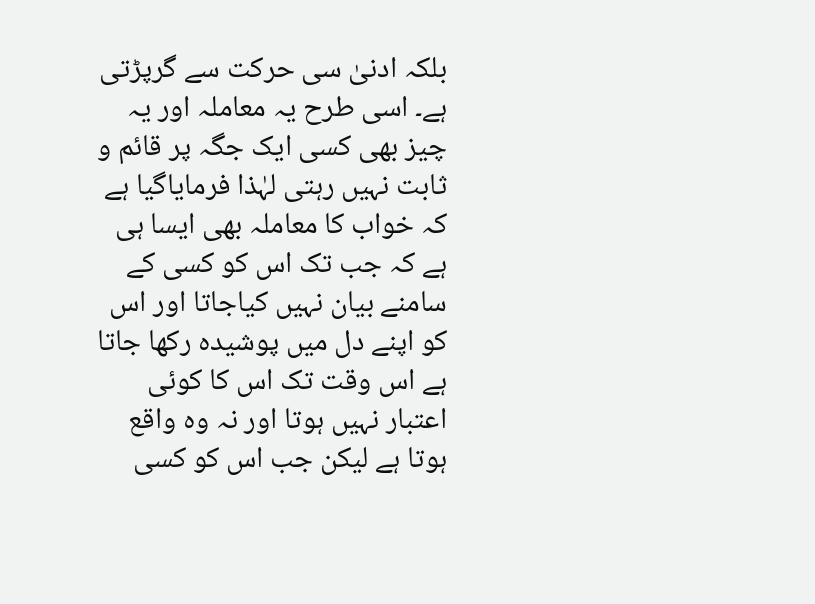بلکہ ادنیٰ سی حرکت سے گرپڑتی ہے۔ اسی طرح یہ معاملہ اور یہ چیز بھی کسی ایک جگہ پر قائم و ثابت نہیں رہتی لہٰذا فرمایاگیا ہے کہ خواب کا معاملہ بھی ایسا ہی ہے کہ جب تک اس کو کسی کے سامنے بیان نہیں کیاجاتا اور اس کو اپنے دل میں پوشیدہ رکھا جاتا ہے اس وقت تک اس کا کوئی اعتبار نہیں ہوتا اور نہ وہ واقع ہوتا ہے لیکن جب اس کو کسی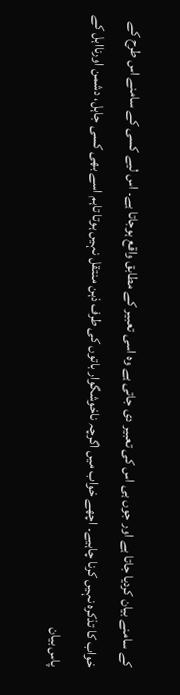کے سامنے بیان کردیا جاتا ہے اور جوں ہی اس کی تعبیر دی جاتی ہے وہ اسی تعبیر کے مطابق واقع ہوجاتا ہے۔ اس لیے کسی کے سامنے اس طرح کے خواب کا تذکرہ نہیں کرنا چاہیے۔ اچھے خواب میں اگرچہ ناخوشگوار باتوں کی طرف ذہن منتقل نہیں ہوتا تاہم اسے بھی کسی جاہل، دشمن اورنااہل کے پاس بیان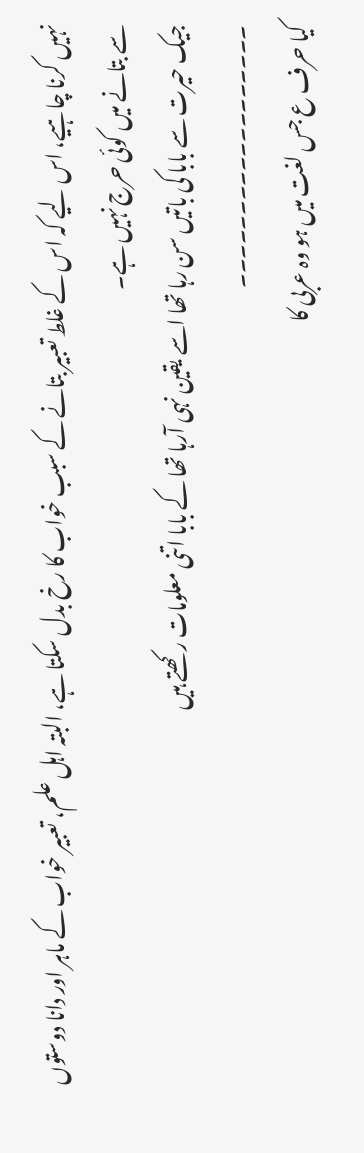نہیں کرنا چاہیے، اس لیے کہ اس کے غلط تعبیر بتانے کے سبب خواب کا رخ بدل سکتا ہے، البتہ اہل علم، تعبیر خواب کے ماہر اور دانا دوستوں سے بتانے میں کوئی حرج نہیں ہے۔
جیک حیرت سے بابا کی باتیں سن رہا تھا اسے یقین نہی آرہا تھا کے بابا اتنی معلومات رکھتے ہیں
۔۔۔۔۔۔۔۔۔۔۔۔۔۔۔۔۔۔
کیا حرف ع جس لغت میں ہو وہ عربی کا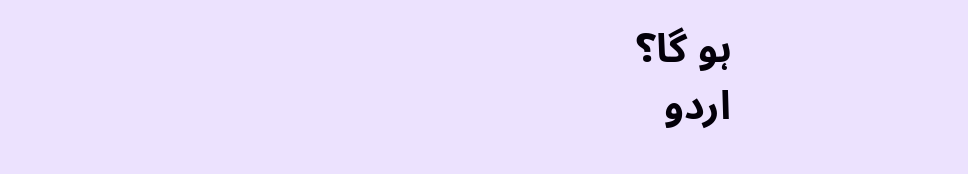ہو گا؟
اردو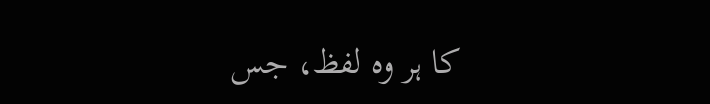کا ہر وہ لفظ، جس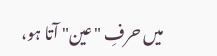میں حرفِ "عین" آتا ہو،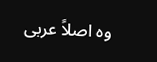وہ اصلاً عربی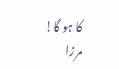کا ہو گا! مرزا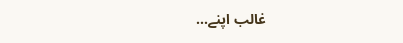غالب اپنے...